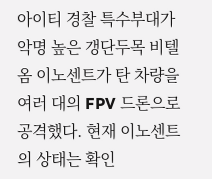아이티 경찰 특수부대가 악명 높은 갱단두목 비텔옴 이노센트가 탄 차량을 여러 대의 FPV 드론으로 공격했다. 현재 이노센트의 상태는 확인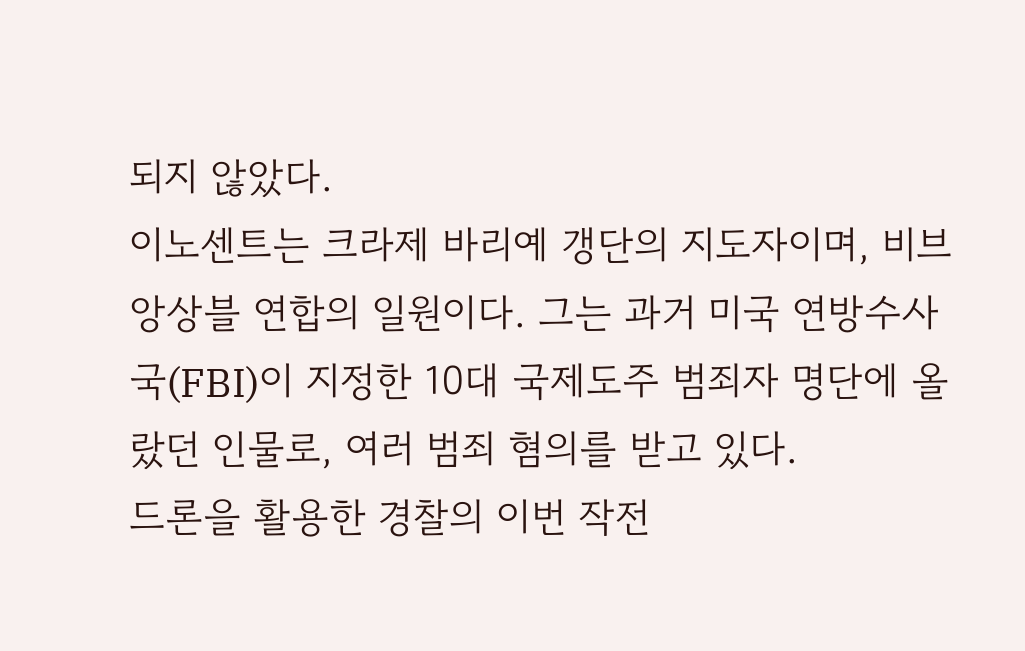되지 않았다.
이노센트는 크라제 바리예 갱단의 지도자이며, 비브 앙상블 연합의 일원이다. 그는 과거 미국 연방수사국(FBI)이 지정한 10대 국제도주 범죄자 명단에 올랐던 인물로, 여러 범죄 혐의를 받고 있다.
드론을 활용한 경찰의 이번 작전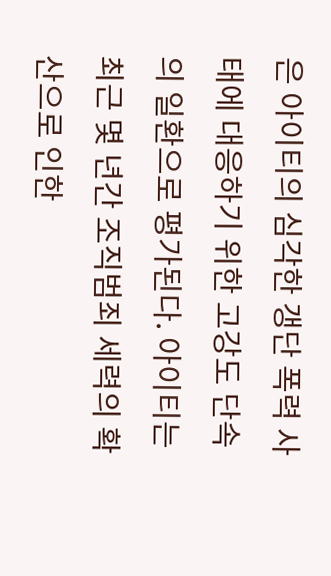은 아이티의 심각한 갱단 폭력 사태에 대응하기 위한 고강도 단속의 일환으로 평가된다. 아이티는 최근 몇 년간 조직범죄 세력의 확산으로 인한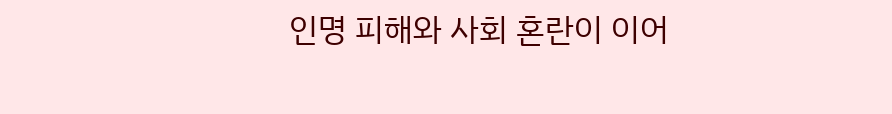인명 피해와 사회 혼란이 이어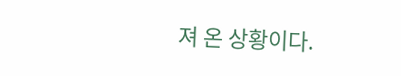져 온 상황이다.